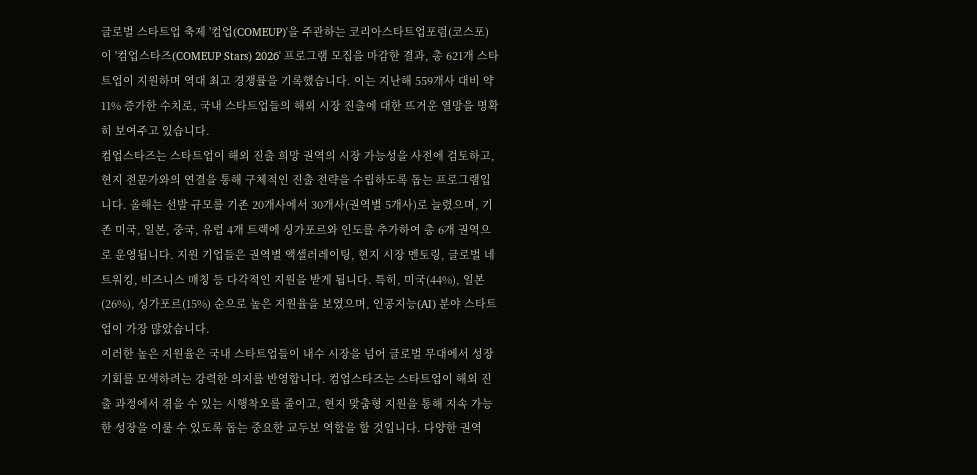글로벌 스타트업 축제 '컴업(COMEUP)'을 주관하는 코리아스타트업포럼(코스포)이 '컴업스타즈(COMEUP Stars) 2026' 프로그램 모집을 마감한 결과, 총 621개 스타트업이 지원하며 역대 최고 경쟁률을 기록했습니다. 이는 지난해 559개사 대비 약 11% 증가한 수치로, 국내 스타트업들의 해외 시장 진출에 대한 뜨거운 열망을 명확히 보여주고 있습니다.
컴업스타즈는 스타트업이 해외 진출 희망 권역의 시장 가능성을 사전에 검토하고, 현지 전문가와의 연결을 통해 구체적인 진출 전략을 수립하도록 돕는 프로그램입니다. 올해는 선발 규모를 기존 20개사에서 30개사(권역별 5개사)로 늘렸으며, 기존 미국, 일본, 중국, 유럽 4개 트랙에 싱가포르와 인도를 추가하여 총 6개 권역으로 운영됩니다. 지원 기업들은 권역별 액셀러레이팅, 현지 시장 멘토링, 글로벌 네트워킹, 비즈니스 매칭 등 다각적인 지원을 받게 됩니다. 특히, 미국(44%), 일본(26%), 싱가포르(15%) 순으로 높은 지원율을 보였으며, 인공지능(AI) 분야 스타트업이 가장 많았습니다.
이러한 높은 지원율은 국내 스타트업들이 내수 시장을 넘어 글로벌 무대에서 성장 기회를 모색하려는 강력한 의지를 반영합니다. 컴업스타즈는 스타트업이 해외 진출 과정에서 겪을 수 있는 시행착오를 줄이고, 현지 맞춤형 지원을 통해 지속 가능한 성장을 이룰 수 있도록 돕는 중요한 교두보 역할을 할 것입니다. 다양한 권역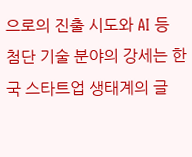으로의 진출 시도와 AI 등 첨단 기술 분야의 강세는 한국 스타트업 생태계의 글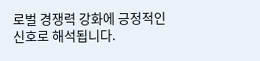로벌 경쟁력 강화에 긍정적인 신호로 해석됩니다.